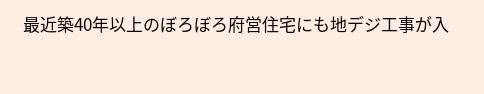最近築40年以上のぼろぼろ府営住宅にも地デジ工事が入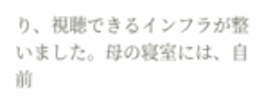り、視聴できるインフラが整いました。母の寝室には、自前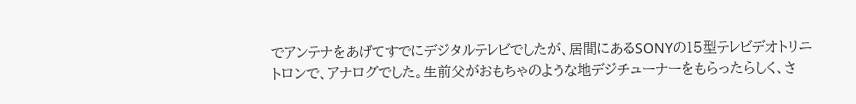でアンテナをあげてすでにデジタルテレビでしたが、居間にあるSONYの15型テレビデオトリニトロンで、アナログでした。生前父がおもちゃのような地デジチューナーをもらったらしく、さ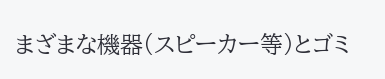まざまな機器(スピーカー等)とゴミ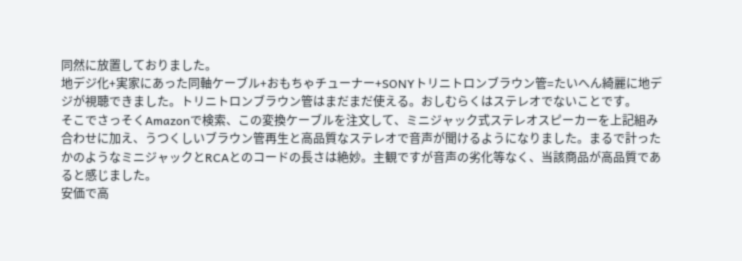同然に放置しておりました。
地デジ化+実家にあった同軸ケーブル+おもちゃチューナー+SONYトリニトロンブラウン管=たいへん綺麗に地デジが視聴できました。トリニトロンブラウン管はまだまだ使える。おしむらくはステレオでないことです。
そこでさっそくAmazonで検索、この変換ケーブルを注文して、ミニジャック式ステレオスピーカーを上記組み合わせに加え、うつくしいブラウン管再生と高品質なステレオで音声が聞けるようになりました。まるで計ったかのようなミニジャックとRCAとのコードの長さは絶妙。主観ですが音声の劣化等なく、当該商品が高品質であると感じました。
安価で高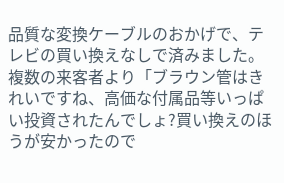品質な変換ケーブルのおかげで、テレビの買い換えなしで済みました。複数の来客者より「ブラウン管はきれいですね、高価な付属品等いっぱい投資されたんでしょ?買い換えのほうが安かったので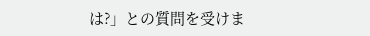は?」との質問を受けま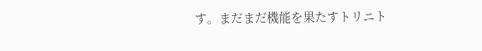す。まだまだ機能を果たすトリニト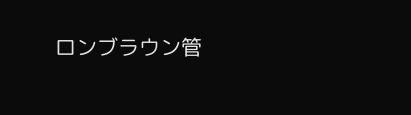ロンブラウン管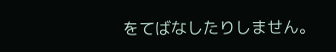をてばなしたりしません。